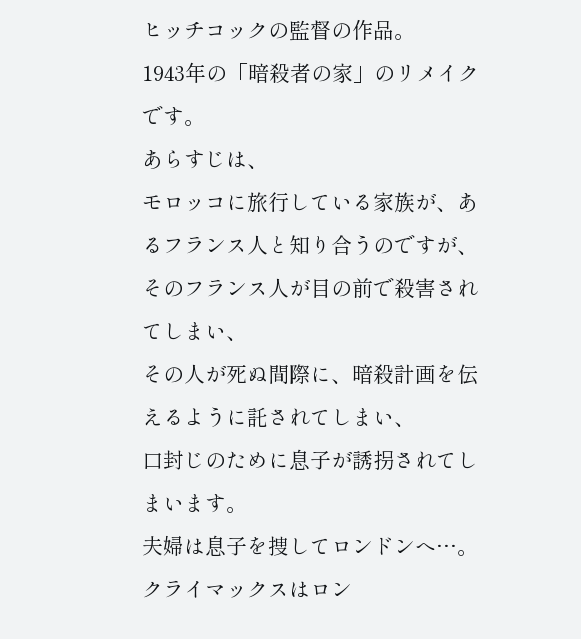ヒッチコックの監督の作品。
1943年の「暗殺者の家」のリメイクです。
あらすじは、
モロッコに旅行している家族が、あるフランス人と知り合うのですが、
そのフランス人が目の前で殺害されてしまい、
その人が死ぬ間際に、暗殺計画を伝えるように託されてしまい、
口封じのために息子が誘拐されてしまいます。
夫婦は息子を捜してロンドンへ…。
クライマックスはロン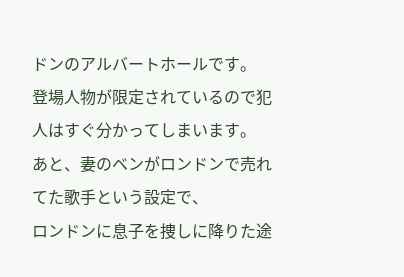ドンのアルバートホールです。
登場人物が限定されているので犯人はすぐ分かってしまいます。
あと、妻のベンがロンドンで売れてた歌手という設定で、
ロンドンに息子を捜しに降りた途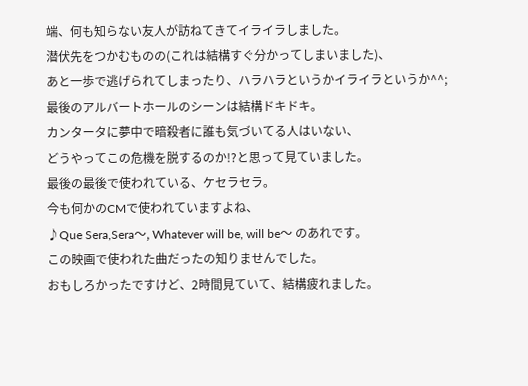端、何も知らない友人が訪ねてきてイライラしました。
潜伏先をつかむものの(これは結構すぐ分かってしまいました)、
あと一歩で逃げられてしまったり、ハラハラというかイライラというか^^;
最後のアルバートホールのシーンは結構ドキドキ。
カンタータに夢中で暗殺者に誰も気づいてる人はいない、
どうやってこの危機を脱するのか!?と思って見ていました。
最後の最後で使われている、ケセラセラ。
今も何かのCMで使われていますよね、
♪Que Sera,Sera〜, Whatever will be, will be〜 のあれです。
この映画で使われた曲だったの知りませんでした。
おもしろかったですけど、2時間見ていて、結構疲れました。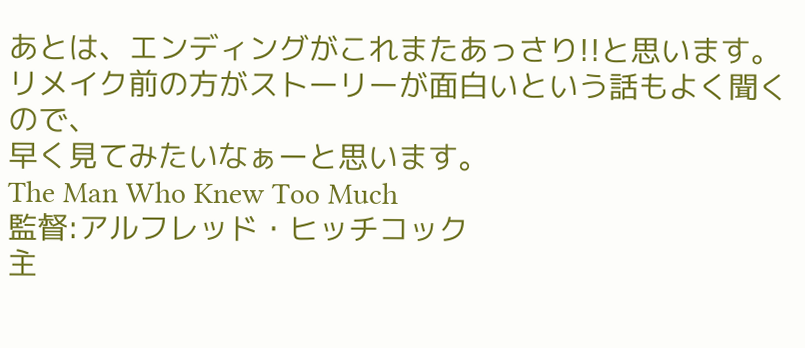あとは、エンディングがこれまたあっさり!!と思います。
リメイク前の方がストーリーが面白いという話もよく聞くので、
早く見てみたいなぁーと思います。
The Man Who Knew Too Much
監督:アルフレッド・ヒッチコック
主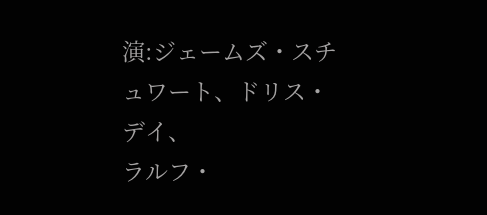演:ジェームズ・スチュワート、ドリス・デイ、
ラルフ・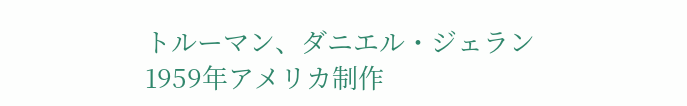トルーマン、ダニエル・ジェラン
1959年アメリカ制作